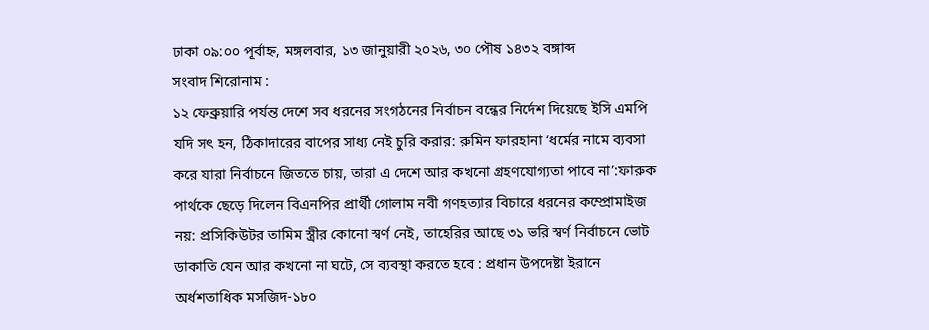ঢাকা ০৯:০০ পূর্বাহ্ন, মঙ্গলবার, ১৩ জানুয়ারী ২০২৬, ৩০ পৌষ ১৪৩২ বঙ্গাব্দ
সংবাদ শিরোনাম :
১২ ফেব্রুয়ারি পর্যন্ত দেশে সব ধরনের সংগঠনের নির্বাচন বন্ধের নির্দেশ দিয়েছে ইসি এমপি যদি সৎ হন, ঠিকাদারের বাপের সাধ্য নেই চুরি করার: রুমিন ফারহানা ‘ধর্মের নামে ব্যবসা করে যারা নির্বাচনে জিততে চায়, তারা এ দেশে আর কখনো গ্রহণযোগ্যতা পাবে না’:ফারুক পার্থকে ছেড়ে দিলেন বিএনপির প্রার্থী গোলাম নবী গণহত্যার বিচারে ধরনের কম্প্রোমাইজ নয়: প্রসিকিউটর তামিম স্ত্রীর কোনো স্বর্ণ নেই, তাহেরির আছে ৩১ ভরি স্বর্ণ নির্বাচনে ভোট ডাকাতি যেন আর কখনো না ঘটে, সে ব্যবস্থা করতে হবে : প্রধান উপদেষ্টা ইরানে অর্ধশতাধিক মসজিদ-১৮০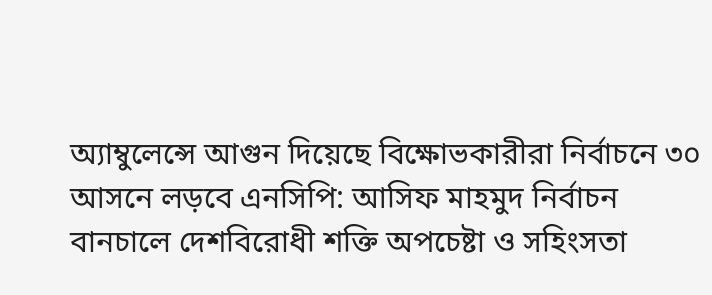অ্যাম্বুলেন্সে আগুন দিয়েছে বিক্ষোভকারীরা নির্বাচনে ৩০ আসনে লড়বে এনসিপি: আসিফ মাহমুদ নির্বাচন বানচালে দেশবিরোধী শক্তি অপচেষ্টা ও সহিংসতা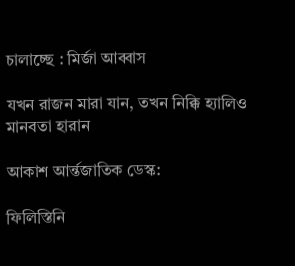চালাচ্ছে : মির্জা আব্বাস

যখন রাজন মারা যান, তখন নিক্কি হ্যালিও মানবতা হারান

আকাশ আর্ন্তজাতিক ডেস্ক:

ফিলিস্তিনি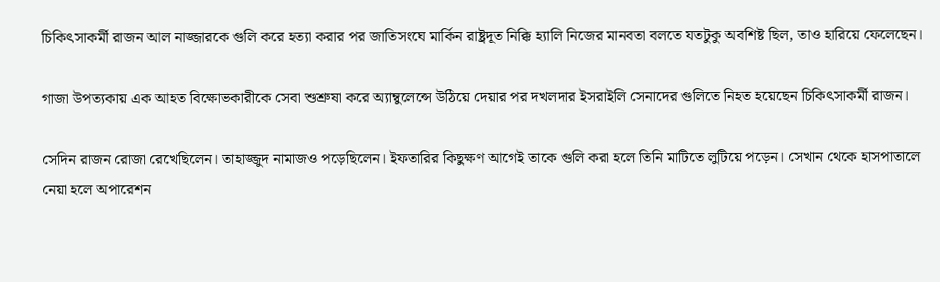চিকিৎসাকর্মী রাজন আল নাজ্জারকে গুলি করে হত্যা করার পর জাতিসংঘে মার্কিন রাষ্ট্রদূত নিক্কি হ্যালি নিজের মানবতা বলতে যতটুকু অবশিষ্ট ছিল, তাও হারিয়ে ফেলেছেন।

গাজা উপত্যকায় এক আহত বিক্ষোভকারীকে সেবা শুশ্রুষা করে অ্যাম্বুলেন্সে উঠিয়ে দেয়ার পর দখলদার ইসরাইলি সেনাদের গুলিতে নিহত হয়েছেন চিকিৎসাকর্মী রাজন।

সেদিন রাজন রোজা রেখেছিলেন। তাহাজ্জুদ নামাজও পড়েছিলেন। ইফতারির কিছুক্ষণ আগেই তাকে গুলি করা হলে তিনি মাটিতে লুটিয়ে পড়েন। সেখান থেকে হাসপাতালে নেয়া হলে অপারেশন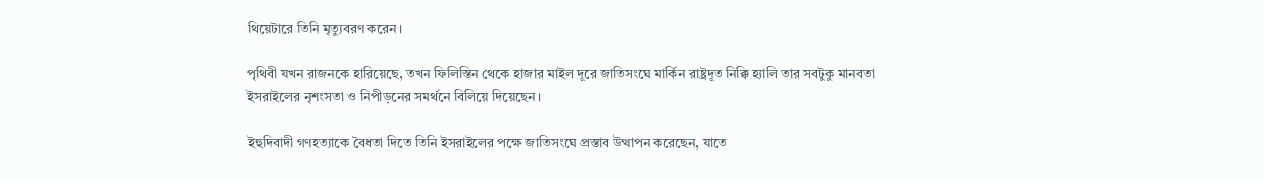থিয়েটারে তিনি মৃত্যুবরণ করেন।

পৃথিবী যখন রাজনকে হারিয়েছে, তখন ফিলিস্তিন থেকে হাজার মাইল দূরে জাতিসংঘে মার্কিন রাষ্ট্রদূত নিক্কি হ্যালি তার সবটুকু মানবতা ইসরাইলের নৃশংসতা ও নিপীড়নের সমর্থনে বিলিয়ে দিয়েছেন।

ইহুদিবাদী গণহত্যাকে বৈধতা দিতে তিনি ইসরাইলের পক্ষে জাতিসংঘে প্রস্তাব উত্থাপন করেছেন, যাতে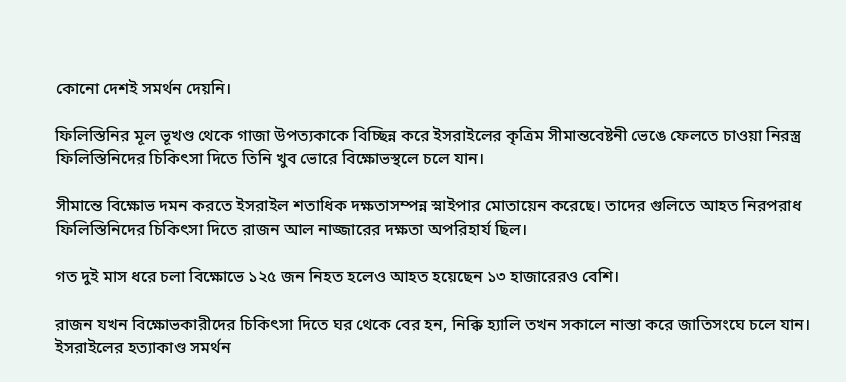কোনো দেশই সমর্থন দেয়নি।

ফিলিস্তিনির মূল ভূখণ্ড থেকে গাজা উপত্যকাকে বিচ্ছিন্ন করে ইসরাইলের কৃত্রিম সীমান্তবেষ্টনী ভেঙে ফেলতে চাওয়া নিরস্ত্র ফিলিস্তিনিদের চিকিৎসা দিতে তিনি খুব ভোরে বিক্ষোভস্থলে চলে যান।

সীমান্তে বিক্ষোভ দমন করতে ইসরাইল শতাধিক দক্ষতাসম্পন্ন স্নাইপার মোতায়েন করেছে। তাদের গুলিতে আহত নিরপরাধ ফিলিস্তিনিদের চিকিৎসা দিতে রাজন আল নাজ্জারের দক্ষতা অপরিহার্য ছিল।

গত দুই মাস ধরে চলা বিক্ষোভে ১২৫ জন নিহত হলেও আহত হয়েছেন ১৩ হাজারেরও বেশি।

রাজন যখন বিক্ষোভকারীদের চিকিৎসা দিতে ঘর থেকে বের হন, নিক্কি হ্যালি তখন সকালে নাস্তা করে জাতিসংঘে চলে যান। ইসরাইলের হত্যাকাণ্ড সমর্থন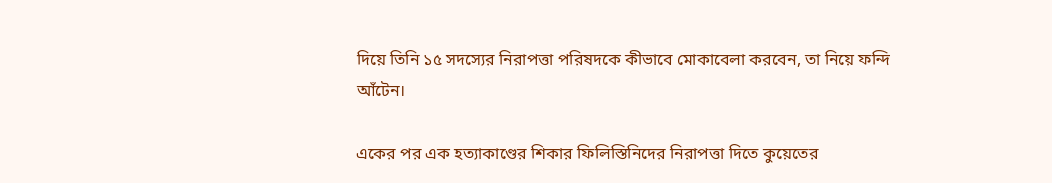দিয়ে তিনি ১৫ সদস্যের নিরাপত্তা পরিষদকে কীভাবে মোকাবেলা করবেন, তা নিয়ে ফন্দি আঁটেন।

একের পর এক হত্যাকাণ্ডের শিকার ফিলিস্তিনিদের নিরাপত্তা দিতে কুয়েতের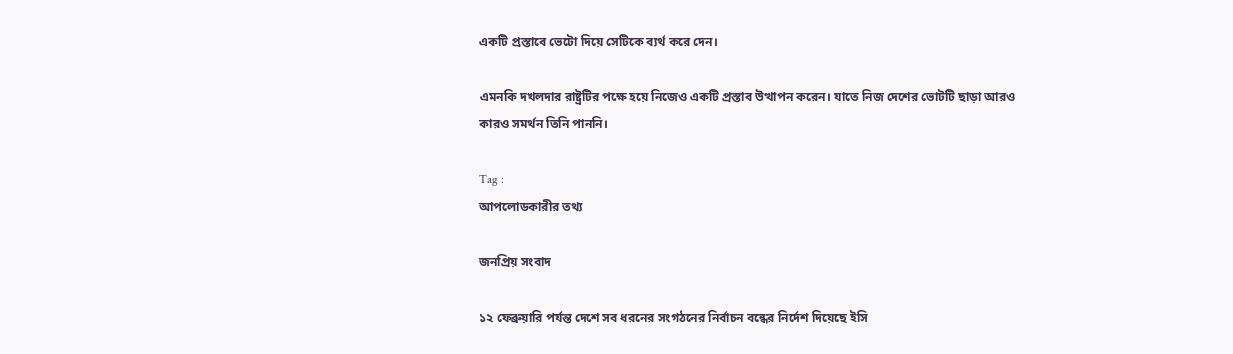একটি প্রস্তাবে ভেটো দিয়ে সেটিকে ব্যর্থ করে দেন।

এমনকি দখলদার রাষ্ট্রটির পক্ষে হয়ে নিজেও একটি প্রস্তাব উত্থাপন করেন। যাতে নিজ দেশের ভোটটি ছাড়া আরও কারও সমর্থন তিনি পাননি।

Tag :
আপলোডকারীর তথ্য

জনপ্রিয় সংবাদ

১২ ফেব্রুয়ারি পর্যন্ত দেশে সব ধরনের সংগঠনের নির্বাচন বন্ধের নির্দেশ দিয়েছে ইসি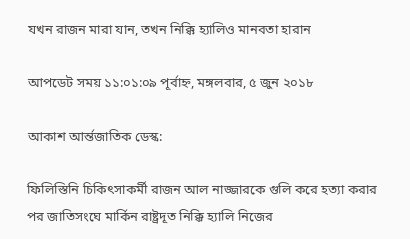যখন রাজন মারা যান, তখন নিক্কি হ্যালিও মানবতা হারান

আপডেট সময় ১১:০১:০৯ পূর্বাহ্ন, মঙ্গলবার, ৫ জুন ২০১৮

আকাশ আর্ন্তজাতিক ডেস্ক:

ফিলিস্তিনি চিকিৎসাকর্মী রাজন আল নাজ্জারকে গুলি করে হত্যা করার পর জাতিসংঘে মার্কিন রাষ্ট্রদূত নিক্কি হ্যালি নিজের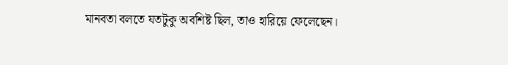মানবতা বলতে যতটুকু অবশিষ্ট ছিল, তাও হারিয়ে ফেলেছেন।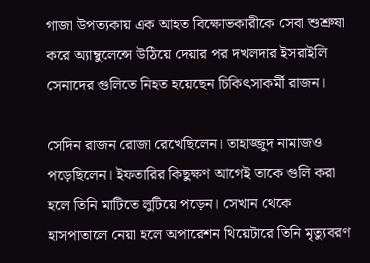গাজা উপত্যকায় এক আহত বিক্ষোভকারীকে সেবা শুশ্রুষা করে অ্যাম্বুলেন্সে উঠিয়ে দেয়ার পর দখলদার ইসরাইলি সেনাদের গুলিতে নিহত হয়েছেন চিকিৎসাকর্মী রাজন।

সেদিন রাজন রোজা রেখেছিলেন। তাহাজ্জুদ নামাজও পড়েছিলেন। ইফতারির কিছুক্ষণ আগেই তাকে গুলি করা হলে তিনি মাটিতে লুটিয়ে পড়েন। সেখান থেকে হাসপাতালে নেয়া হলে অপারেশন থিয়েটারে তিনি মৃত্যুবরণ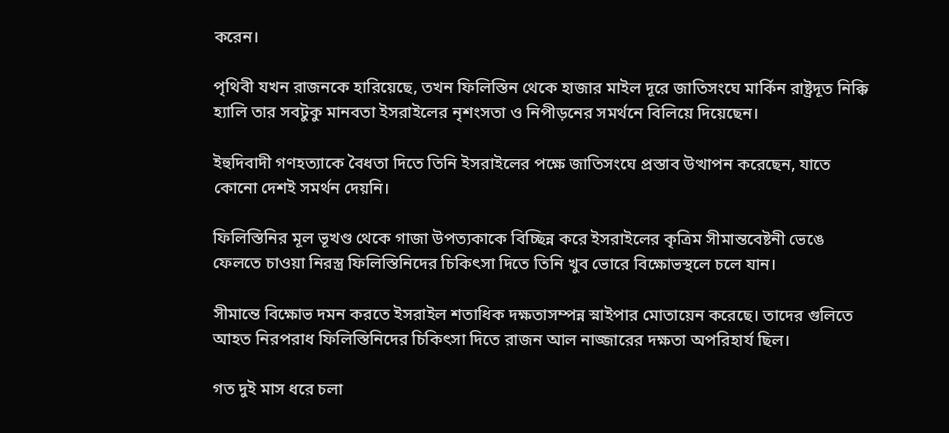করেন।

পৃথিবী যখন রাজনকে হারিয়েছে, তখন ফিলিস্তিন থেকে হাজার মাইল দূরে জাতিসংঘে মার্কিন রাষ্ট্রদূত নিক্কি হ্যালি তার সবটুকু মানবতা ইসরাইলের নৃশংসতা ও নিপীড়নের সমর্থনে বিলিয়ে দিয়েছেন।

ইহুদিবাদী গণহত্যাকে বৈধতা দিতে তিনি ইসরাইলের পক্ষে জাতিসংঘে প্রস্তাব উত্থাপন করেছেন, যাতে কোনো দেশই সমর্থন দেয়নি।

ফিলিস্তিনির মূল ভূখণ্ড থেকে গাজা উপত্যকাকে বিচ্ছিন্ন করে ইসরাইলের কৃত্রিম সীমান্তবেষ্টনী ভেঙে ফেলতে চাওয়া নিরস্ত্র ফিলিস্তিনিদের চিকিৎসা দিতে তিনি খুব ভোরে বিক্ষোভস্থলে চলে যান।

সীমান্তে বিক্ষোভ দমন করতে ইসরাইল শতাধিক দক্ষতাসম্পন্ন স্নাইপার মোতায়েন করেছে। তাদের গুলিতে আহত নিরপরাধ ফিলিস্তিনিদের চিকিৎসা দিতে রাজন আল নাজ্জারের দক্ষতা অপরিহার্য ছিল।

গত দুই মাস ধরে চলা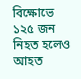বিক্ষোভে ১২৫ জন নিহত হলেও আহত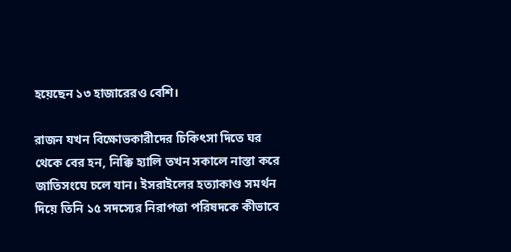হয়েছেন ১৩ হাজারেরও বেশি।

রাজন যখন বিক্ষোভকারীদের চিকিৎসা দিতে ঘর থেকে বের হন, নিক্কি হ্যালি তখন সকালে নাস্তা করে জাতিসংঘে চলে যান। ইসরাইলের হত্যাকাণ্ড সমর্থন দিয়ে তিনি ১৫ সদস্যের নিরাপত্তা পরিষদকে কীভাবে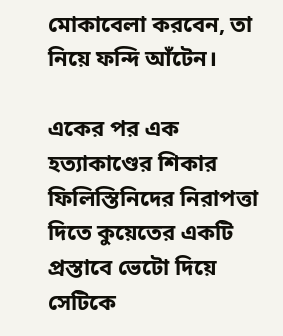মোকাবেলা করবেন, তা নিয়ে ফন্দি আঁটেন।

একের পর এক হত্যাকাণ্ডের শিকার ফিলিস্তিনিদের নিরাপত্তা দিতে কুয়েতের একটি প্রস্তাবে ভেটো দিয়ে সেটিকে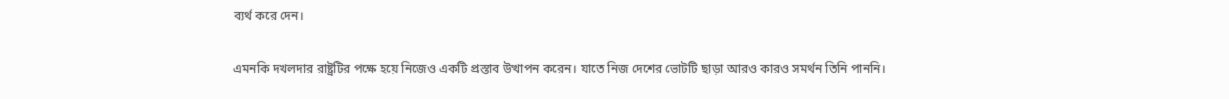ব্যর্থ করে দেন।

এমনকি দখলদার রাষ্ট্রটির পক্ষে হয়ে নিজেও একটি প্রস্তাব উত্থাপন করেন। যাতে নিজ দেশের ভোটটি ছাড়া আরও কারও সমর্থন তিনি পাননি।